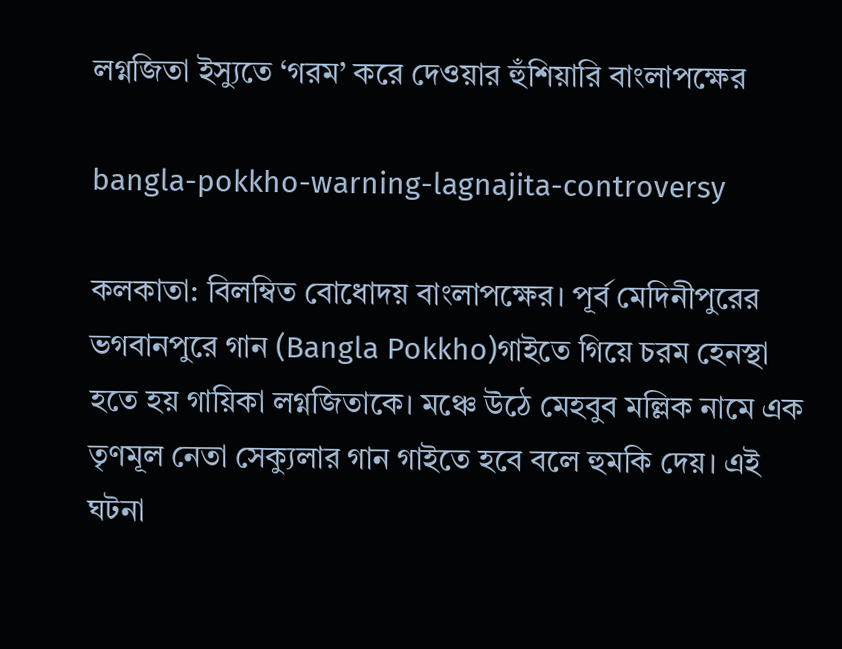লগ্নজিতা ইস্যুতে ‘গরম’ করে দেওয়ার হুঁশিয়ারি বাংলাপক্ষের

bangla-pokkho-warning-lagnajita-controversy

কলকাতা: বিলম্বিত বোধোদয় বাংলাপক্ষের। পূর্ব মেদিনীপুরের ভগবানপুরে গান (Bangla Pokkho)গাইতে গিয়ে চরম হেনস্থা হতে হয় গায়িকা লগ্নজিতাকে। মঞ্চে উঠে মেহবুব মল্লিক নামে এক তৃণমূল নেতা সেক্যুলার গান গাইতে হবে বলে হুমকি দেয়। এই ঘটনা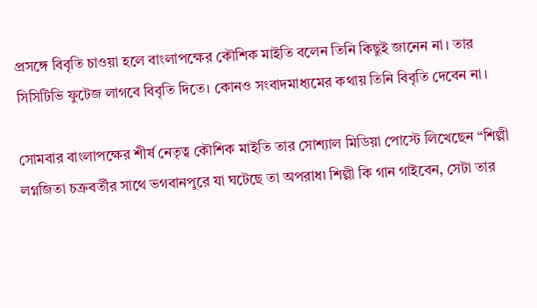প্রসঙ্গে বিবৃতি চাওয়া হলে বাংলাপক্ষের কৌশিক মাইতি বলেন তিনি কিছুই জানেন না। তার সিসিটিভি ফুটেজ লাগবে বিবৃতি দিতে। কোনও সংবাদমাধ্যমের কথায় তিনি বিবৃতি দেবেন না।

সোমবার বাংলাপক্ষের শীর্ষ নেতৃত্ব কৌশিক মাইতি তার সোশ্যাল মিডিয়া পোস্টে লিখেছেন “শিল্পী লগ্নজিতা চক্রবর্তীর সাথে ভগবানপুরে যা ঘটেছে তা অপরাধ৷ শিল্পী কি গান গাইবেন, সেটা তার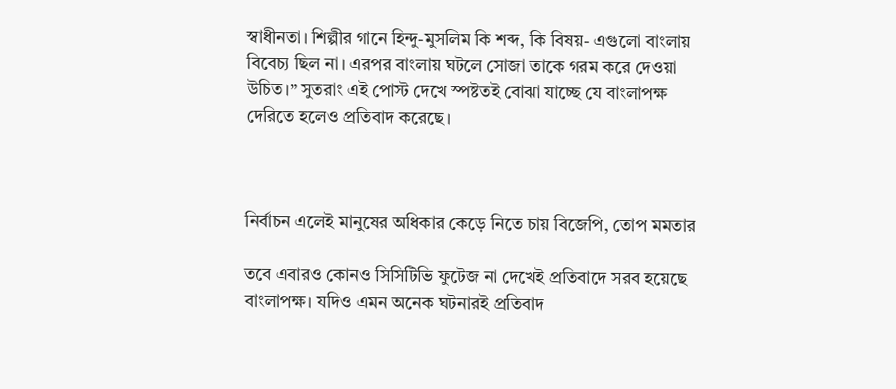স্বাধীনতা। শিল্পীর গানে হিন্দু-মুসলিম কি শব্দ, কি বিষয়- এগুলো বাংলায় বিবেচ্য ছিল না। এরপর বাংলায় ঘটলে সোজা তাকে গরম করে দেওয়া উচিত।” সুতরাং এই পোস্ট দেখে স্পষ্টতই বোঝা যাচ্ছে যে বাংলাপক্ষ দেরিতে হলেও প্রতিবাদ করেছে।



নির্বাচন এলেই মানুষের অধিকার কেড়ে নিতে চায় বিজেপি, তোপ মমতার

তবে এবারও কোনও সিসিটিভি ফুটেজ না দেখেই প্রতিবাদে সরব হয়েছে বাংলাপক্ষ। যদিও এমন অনেক ঘটনারই প্রতিবাদ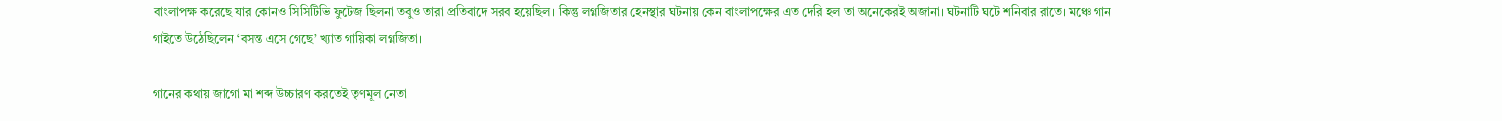বাংলাপক্ষ করেছে যার কোনও সিসিটিভি ফুটেজ ছিলনা তবুও তারা প্রতিবাদে সরব হয়েছিল। কিন্তু লগ্নজিতার হেনস্থার ঘটনায় কেন বাংলাপক্ষের এত দেরি হল তা অনেকেরই অজানা। ঘটনাটি ঘটে শনিবার রাতে। মঞ্চে গান গাইতে উঠেছিলেন ‘বসন্ত এসে গেছে’ খ্যাত গায়িকা লগ্নজিতা।

গানের কথায় জাগো মা শব্দ উচ্চারণ করতেই তৃণমূল নেতা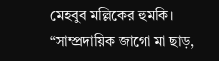মেহবুব মল্লিকের হুমকি। “সাম্প্রদায়িক জাগো মা ছাড়,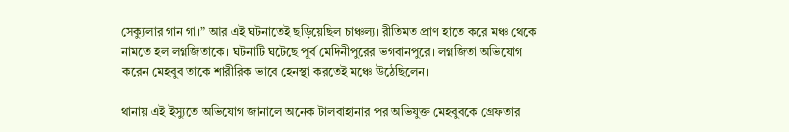সেক্যুলার গান গা।” আর এই ঘটনাতেই ছড়িয়েছিল চাঞ্চল্য। রীতিমত প্রাণ হাতে করে মঞ্চ থেকে নামতে হল লগ্নজিতাকে। ঘটনাটি ঘটেছে পূর্ব মেদিনীপুরের ভগবানপুরে। লগ্নজিতা অভিযোগ করেন মেহবুব তাকে শারীরিক ভাবে হেনস্থা করতেই মঞ্চে উঠেছিলেন।

থানায় এই ইস্যুতে অভিযোগ জানালে অনেক টালবাহানার পর অভিযুক্ত মেহবুবকে গ্রেফতার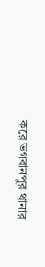করে ভগবানপুর থানার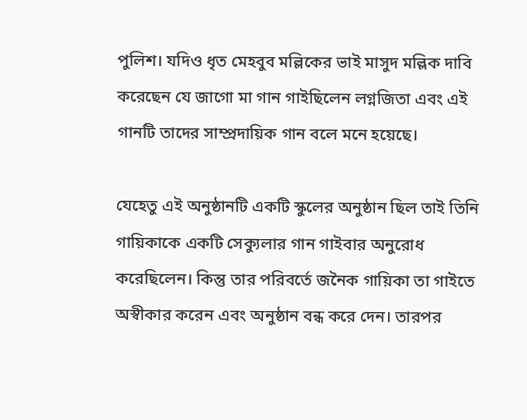পুলিশ। যদিও ধৃত মেহবুব মল্লিকের ভাই মাসুদ মল্লিক দাবি করেছেন যে জাগো মা গান গাইছিলেন লগ্নজিতা এবং এই গানটি তাদের সাম্প্রদায়িক গান বলে মনে হয়েছে।

যেহেতু এই অনুষ্ঠানটি একটি স্কুলের অনুষ্ঠান ছিল তাই তিনি গায়িকাকে একটি সেক্যুলার গান গাইবার অনুরোধ করেছিলেন। কিন্তু তার পরিবর্তে জনৈক গায়িকা তা গাইতে অস্বীকার করেন এবং অনুষ্ঠান বন্ধ করে দেন। তারপর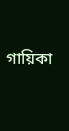গায়িকা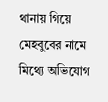থানায় গিয়ে মেহবুবের নামে মিথ্যে অভিযোগ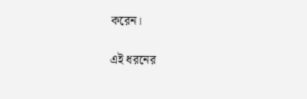করেন।

এই ধরনের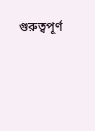গুরুত্বপূর্ণ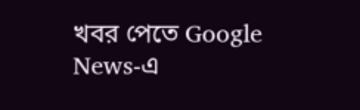খবর পেতে Google News-এ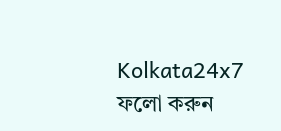Kolkata24x7 ফলো করুন